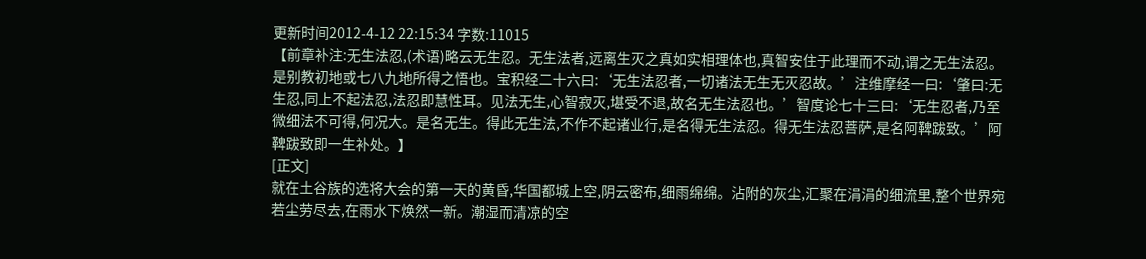更新时间2012-4-12 22:15:34 字数:11015
【前章补注:无生法忍,(术语)略云无生忍。无生法者,远离生灭之真如实相理体也,真智安住于此理而不动,谓之无生法忍。是别教初地或七八九地所得之悟也。宝积经二十六曰:‘无生法忍者,一切诸法无生无灭忍故。’注维摩经一曰:‘肇曰:无生忍,同上不起法忍,法忍即慧性耳。见法无生,心智寂灭,堪受不退,故名无生法忍也。’智度论七十三曰:‘无生忍者,乃至微细法不可得,何况大。是名无生。得此无生法,不作不起诸业行,是名得无生法忍。得无生法忍菩萨,是名阿鞞跋致。’阿鞞跋致即一生补处。】
[正文]
就在土谷族的选将大会的第一天的黄昏,华国都城上空,阴云密布,细雨绵绵。沾附的灰尘,汇聚在涓涓的细流里,整个世界宛若尘劳尽去,在雨水下焕然一新。潮湿而清凉的空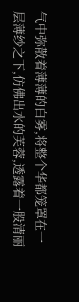气中弥散着薄薄的白雾,将整个华都笼罩在一层薄纱之下,仿佛出水的芙蓉,透露着一股清丽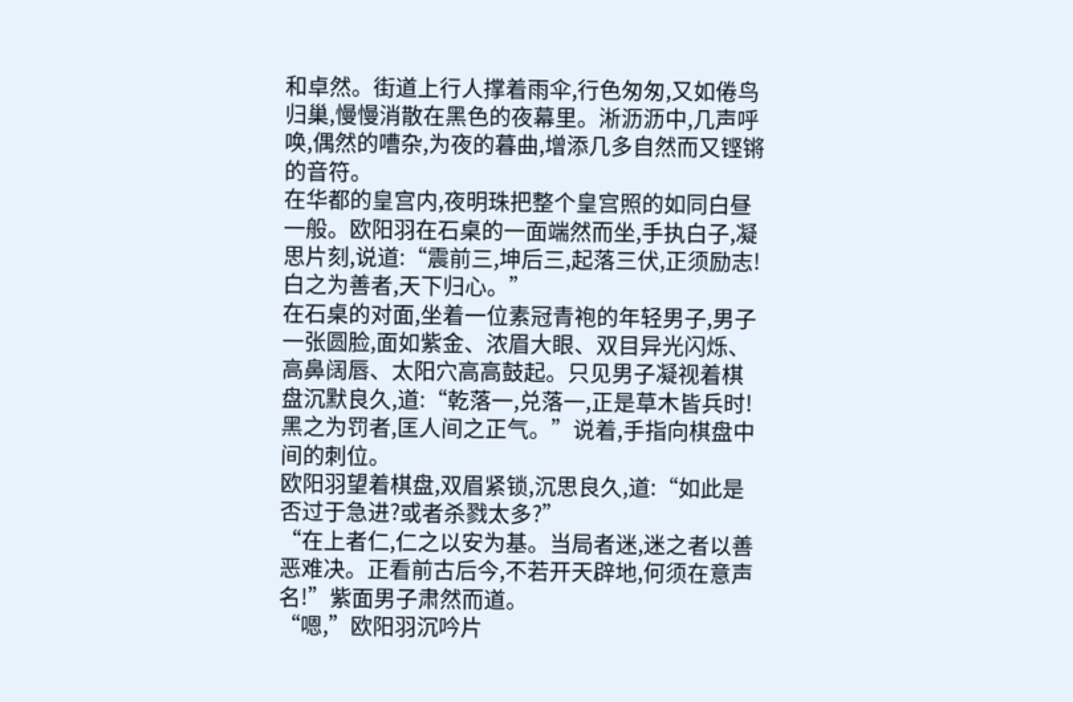和卓然。街道上行人撑着雨伞,行色匆匆,又如倦鸟归巢,慢慢消散在黑色的夜幕里。淅沥沥中,几声呼唤,偶然的嘈杂,为夜的暮曲,增添几多自然而又铿锵的音符。
在华都的皇宫内,夜明珠把整个皇宫照的如同白昼一般。欧阳羽在石桌的一面端然而坐,手执白子,凝思片刻,说道:“震前三,坤后三,起落三伏,正须励志!白之为善者,天下归心。”
在石桌的对面,坐着一位素冠青袍的年轻男子,男子一张圆脸,面如紫金、浓眉大眼、双目异光闪烁、高鼻阔唇、太阳穴高高鼓起。只见男子凝视着棋盘沉默良久,道:“乾落一,兑落一,正是草木皆兵时!黑之为罚者,匡人间之正气。”说着,手指向棋盘中间的刺位。
欧阳羽望着棋盘,双眉紧锁,沉思良久,道:“如此是否过于急进?或者杀戮太多?”
“在上者仁,仁之以安为基。当局者迷,迷之者以善恶难决。正看前古后今,不若开天辟地,何须在意声名!”紫面男子肃然而道。
“嗯,”欧阳羽沉吟片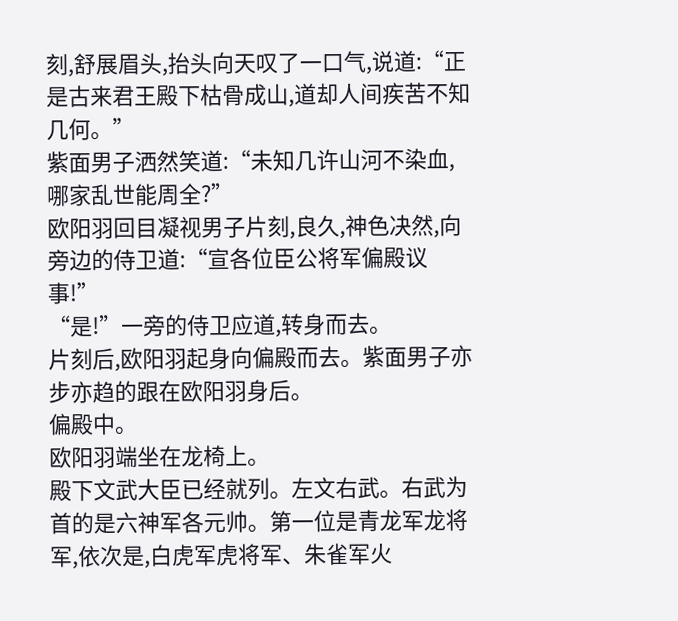刻,舒展眉头,抬头向天叹了一口气,说道:“正是古来君王殿下枯骨成山,道却人间疾苦不知几何。”
紫面男子洒然笑道:“未知几许山河不染血,哪家乱世能周全?”
欧阳羽回目凝视男子片刻,良久,神色决然,向旁边的侍卫道:“宣各位臣公将军偏殿议事!”
“是!”一旁的侍卫应道,转身而去。
片刻后,欧阳羽起身向偏殿而去。紫面男子亦步亦趋的跟在欧阳羽身后。
偏殿中。
欧阳羽端坐在龙椅上。
殿下文武大臣已经就列。左文右武。右武为首的是六神军各元帅。第一位是青龙军龙将军,依次是,白虎军虎将军、朱雀军火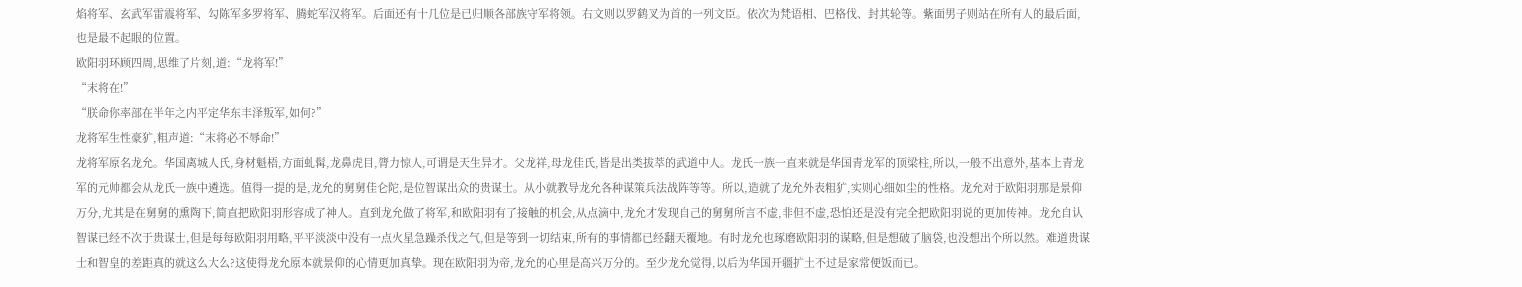焰将军、玄武军雷震将军、勾陈军多罗将军、腾蛇军汉将军。后面还有十几位是已归顺各部族守军将领。右文则以罗鹤叉为首的一列文臣。依次为梵语相、巴格伐、封其轮等。紫面男子则站在所有人的最后面,也是最不起眼的位置。
欧阳羽环顾四周,思维了片刻,道:“龙将军!”
“末将在!”
“朕命你率部在半年之内平定华东丰泽叛军,如何?”
龙将军生性豪犷,粗声道:“末将必不辱命!”
龙将军原名龙允。华国离城人氏,身材魁梧,方面虬髯,龙鼻虎目,膂力惊人,可谓是天生异才。父龙祥,母龙佳氏,皆是出类拔萃的武道中人。龙氏一族一直来就是华国青龙军的顶梁柱,所以,一般不出意外,基本上青龙军的元帅都会从龙氏一族中遴选。值得一提的是,龙允的舅舅佳仑陀,是位智谋出众的贵谋士。从小就教导龙允各种谋策兵法战阵等等。所以,造就了龙允外表粗犷,实则心细如尘的性格。龙允对于欧阳羽那是景仰万分,尤其是在舅舅的熏陶下,简直把欧阳羽形容成了神人。直到龙允做了将军,和欧阳羽有了接触的机会,从点滴中,龙允才发现自己的舅舅所言不虚,非但不虚,恐怕还是没有完全把欧阳羽说的更加传神。龙允自认智谋已经不次于贵谋士,但是每每欧阳羽用略,平平淡淡中没有一点火星急躁杀伐之气,但是等到一切结束,所有的事情都已经翻天覆地。有时龙允也琢磨欧阳羽的谋略,但是想破了脑袋,也没想出个所以然。难道贵谋士和智皇的差距真的就这么大么?这使得龙允原本就景仰的心情更加真挚。现在欧阳羽为帝,龙允的心里是高兴万分的。至少龙允觉得,以后为华国开疆扩土不过是家常便饭而已。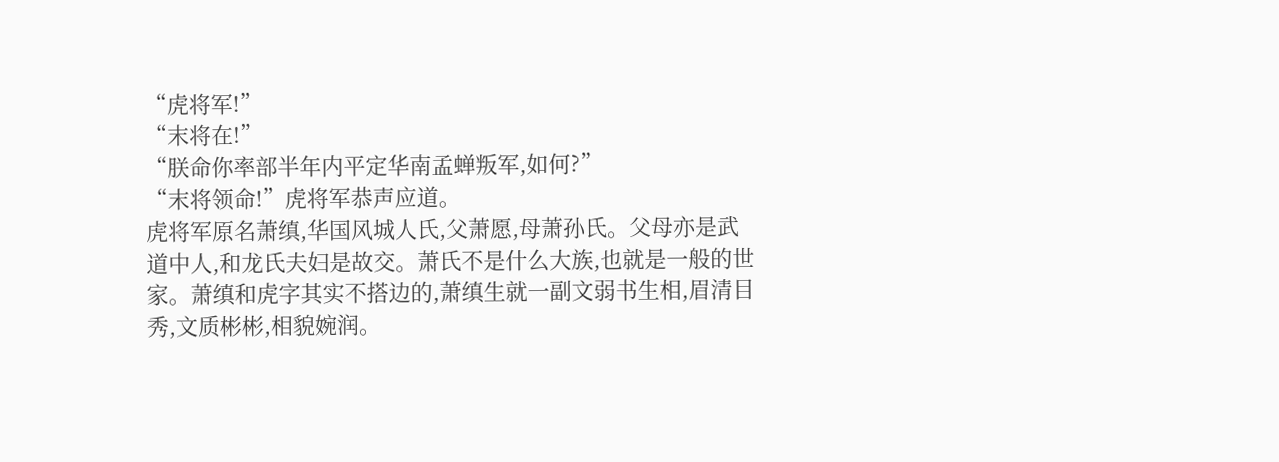“虎将军!”
“末将在!”
“朕命你率部半年内平定华南孟蝉叛军,如何?”
“末将领命!”虎将军恭声应道。
虎将军原名萧缜,华国风城人氏,父萧愿,母萧孙氏。父母亦是武道中人,和龙氏夫妇是故交。萧氏不是什么大族,也就是一般的世家。萧缜和虎字其实不搭边的,萧缜生就一副文弱书生相,眉清目秀,文质彬彬,相貌婉润。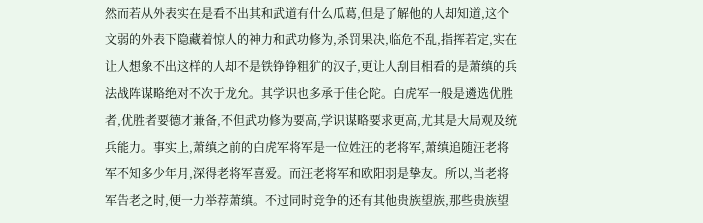然而若从外表实在是看不出其和武道有什么瓜葛,但是了解他的人却知道,这个文弱的外表下隐藏着惊人的神力和武功修为,杀罚果决,临危不乱,指挥若定,实在让人想象不出这样的人却不是铁铮铮粗犷的汉子,更让人刮目相看的是萧缜的兵法战阵谋略绝对不次于龙允。其学识也多承于佳仑陀。白虎军一般是遴选优胜者,优胜者要德才兼备,不但武功修为要高,学识谋略要求更高,尤其是大局观及统兵能力。事实上,萧缜之前的白虎军将军是一位姓汪的老将军,萧缜追随汪老将军不知多少年月,深得老将军喜爱。而汪老将军和欧阳羽是挚友。所以,当老将军告老之时,便一力举荐萧缜。不过同时竞争的还有其他贵族望族,那些贵族望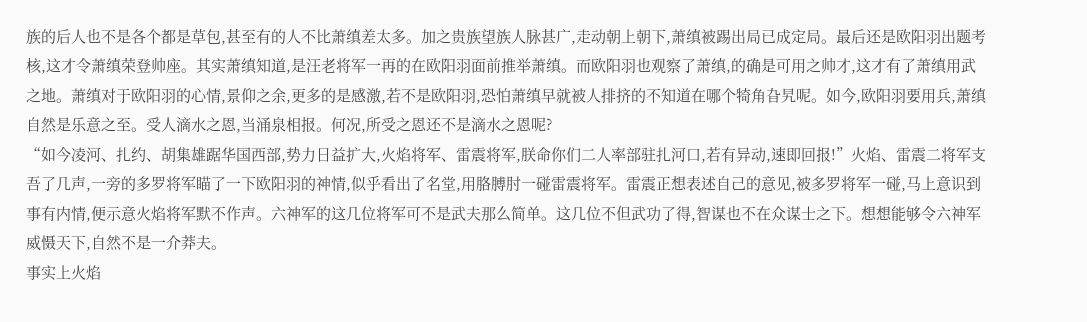族的后人也不是各个都是草包,甚至有的人不比萧缜差太多。加之贵族望族人脉甚广,走动朝上朝下,萧缜被踢出局已成定局。最后还是欧阳羽出题考核,这才令萧缜荣登帅座。其实萧缜知道,是汪老将军一再的在欧阳羽面前推举萧缜。而欧阳羽也观察了萧缜,的确是可用之帅才,这才有了萧缜用武之地。萧缜对于欧阳羽的心情,景仰之余,更多的是感激,若不是欧阳羽,恐怕萧缜早就被人排挤的不知道在哪个犄角旮旯呢。如今,欧阳羽要用兵,萧缜自然是乐意之至。受人滴水之恩,当涌泉相报。何况,所受之恩还不是滴水之恩呢?
“如今凌河、扎约、胡集雄踞华国西部,势力日益扩大,火焰将军、雷震将军,朕命你们二人率部驻扎河口,若有异动,速即回报!”火焰、雷震二将军支吾了几声,一旁的多罗将军瞄了一下欧阳羽的神情,似乎看出了名堂,用胳膊肘一碰雷震将军。雷震正想表述自己的意见,被多罗将军一碰,马上意识到事有内情,便示意火焰将军默不作声。六神军的这几位将军可不是武夫那么简单。这几位不但武功了得,智谋也不在众谋士之下。想想能够令六神军威慑天下,自然不是一介莽夫。
事实上火焰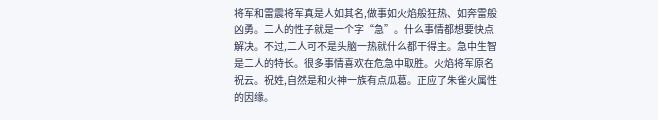将军和雷震将军真是人如其名,做事如火焰般狂热、如奔雷般凶勇。二人的性子就是一个字“急”。什么事情都想要快点解决。不过,二人可不是头脑一热就什么都干得主。急中生智是二人的特长。很多事情喜欢在危急中取胜。火焰将军原名祝云。祝姓,自然是和火神一族有点瓜葛。正应了朱雀火属性的因缘。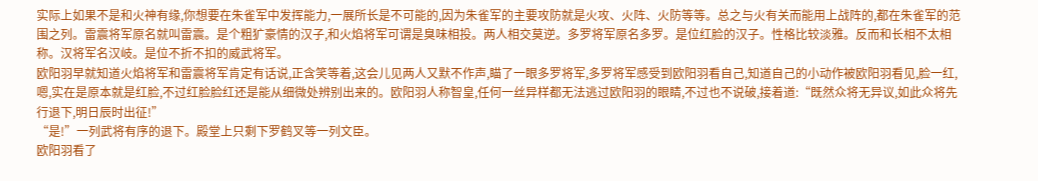实际上如果不是和火神有缘,你想要在朱雀军中发挥能力,一展所长是不可能的,因为朱雀军的主要攻防就是火攻、火阵、火防等等。总之与火有关而能用上战阵的,都在朱雀军的范围之列。雷震将军原名就叫雷震。是个粗犷豪情的汉子,和火焰将军可谓是臭味相投。两人相交莫逆。多罗将军原名多罗。是位红脸的汉子。性格比较淡雅。反而和长相不太相称。汉将军名汉岐。是位不折不扣的威武将军。
欧阳羽早就知道火焰将军和雷震将军肯定有话说,正含笑等着,这会儿见两人又默不作声,瞄了一眼多罗将军,多罗将军感受到欧阳羽看自己,知道自己的小动作被欧阳羽看见,脸一红,嗯,实在是原本就是红脸,不过红脸脸红还是能从细微处辨别出来的。欧阳羽人称智皇,任何一丝异样都无法逃过欧阳羽的眼睛,不过也不说破,接着道:“既然众将无异议,如此众将先行退下,明日辰时出征!”
“是!”一列武将有序的退下。殿堂上只剩下罗鹤叉等一列文臣。
欧阳羽看了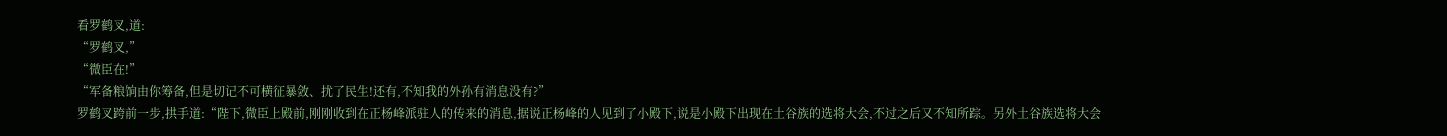看罗鹤叉,道:
“罗鹤叉,”
“微臣在!”
“军备粮饷由你筹备,但是切记不可横征暴敛、扰了民生!还有,不知我的外孙有消息没有?”
罗鹤叉跨前一步,拱手道:“陛下,微臣上殿前,刚刚收到在正杨峰派驻人的传来的消息,据说正杨峰的人见到了小殿下,说是小殿下出现在土谷族的选将大会,不过之后又不知所踪。另外土谷族选将大会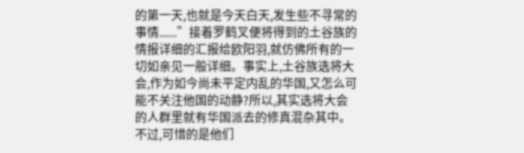的第一天,也就是今天白天,发生些不寻常的事情......”接着罗鹤叉便将得到的土谷族的情报详细的汇报给欧阳羽,就仿佛所有的一切如亲见一般详细。事实上,土谷族选将大会,作为如今尚未平定内乱的华国,又怎么可能不关注他国的动静?所以,其实选将大会的人群里就有华国派去的修真混杂其中。不过,可惜的是他们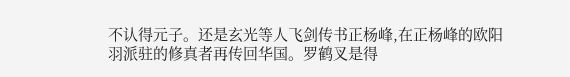不认得元子。还是玄光等人飞剑传书正杨峰,在正杨峰的欧阳羽派驻的修真者再传回华国。罗鹤叉是得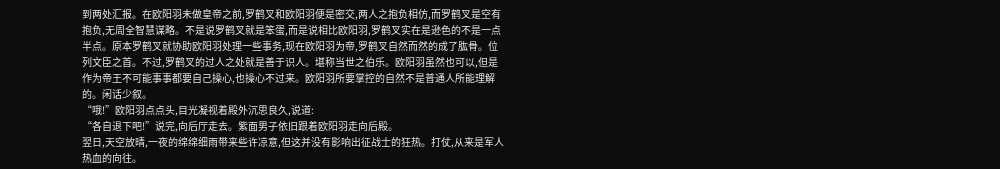到两处汇报。在欧阳羽未做皇帝之前,罗鹤叉和欧阳羽便是密交,两人之抱负相仿,而罗鹤叉是空有抱负,无周全智慧谋略。不是说罗鹤叉就是笨蛋,而是说相比欧阳羽,罗鹤叉实在是逊色的不是一点半点。原本罗鹤叉就协助欧阳羽处理一些事务,现在欧阳羽为帝,罗鹤叉自然而然的成了肱骨。位列文臣之首。不过,罗鹤叉的过人之处就是善于识人。堪称当世之伯乐。欧阳羽虽然也可以,但是作为帝王不可能事事都要自己操心,也操心不过来。欧阳羽所要掌控的自然不是普通人所能理解的。闲话少叙。
“哦!”欧阳羽点点头,目光凝视着殿外沉思良久,说道:
“各自退下吧!”说完,向后厅走去。紫面男子依旧跟着欧阳羽走向后殿。
翌日,天空放晴,一夜的绵绵细雨带来些许凉意,但这并没有影响出征战士的狂热。打仗,从来是军人热血的向往。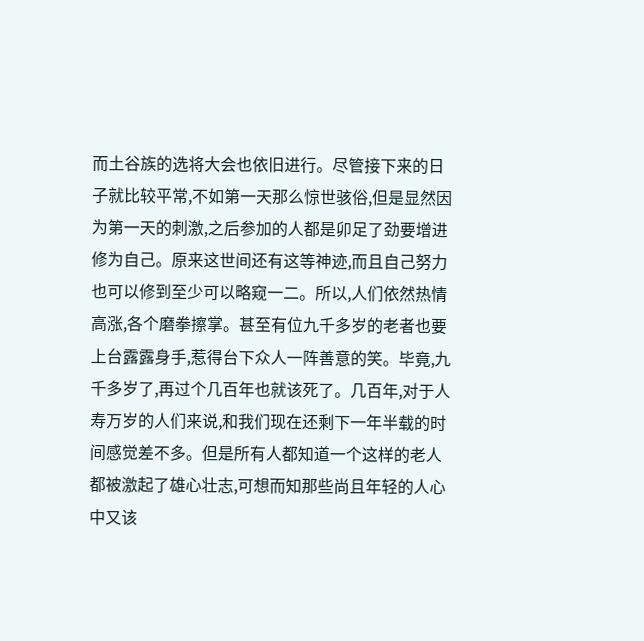而土谷族的选将大会也依旧进行。尽管接下来的日子就比较平常,不如第一天那么惊世骇俗,但是显然因为第一天的刺激,之后参加的人都是卯足了劲要增进修为自己。原来这世间还有这等神迹,而且自己努力也可以修到至少可以略窥一二。所以,人们依然热情高涨,各个磨拳擦掌。甚至有位九千多岁的老者也要上台露露身手,惹得台下众人一阵善意的笑。毕竟,九千多岁了,再过个几百年也就该死了。几百年,对于人寿万岁的人们来说,和我们现在还剩下一年半载的时间感觉差不多。但是所有人都知道一个这样的老人都被激起了雄心壮志,可想而知那些尚且年轻的人心中又该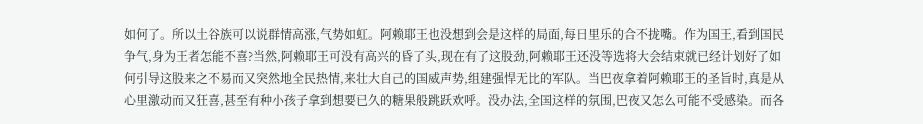如何了。所以土谷族可以说群情高涨,气势如虹。阿赖耶王也没想到会是这样的局面,每日里乐的合不拢嘴。作为国王,看到国民争气,身为王者怎能不喜?当然,阿赖耶王可没有高兴的昏了头,现在有了这股劲,阿赖耶王还没等选将大会结束就已经计划好了如何引导这股来之不易而又突然地全民热情,来壮大自己的国威声势,组建强悍无比的军队。当巴夜拿着阿赖耶王的圣旨时,真是从心里激动而又狂喜,甚至有种小孩子拿到想要已久的糖果般跳跃欢呼。没办法,全国这样的氛围,巴夜又怎么可能不受感染。而各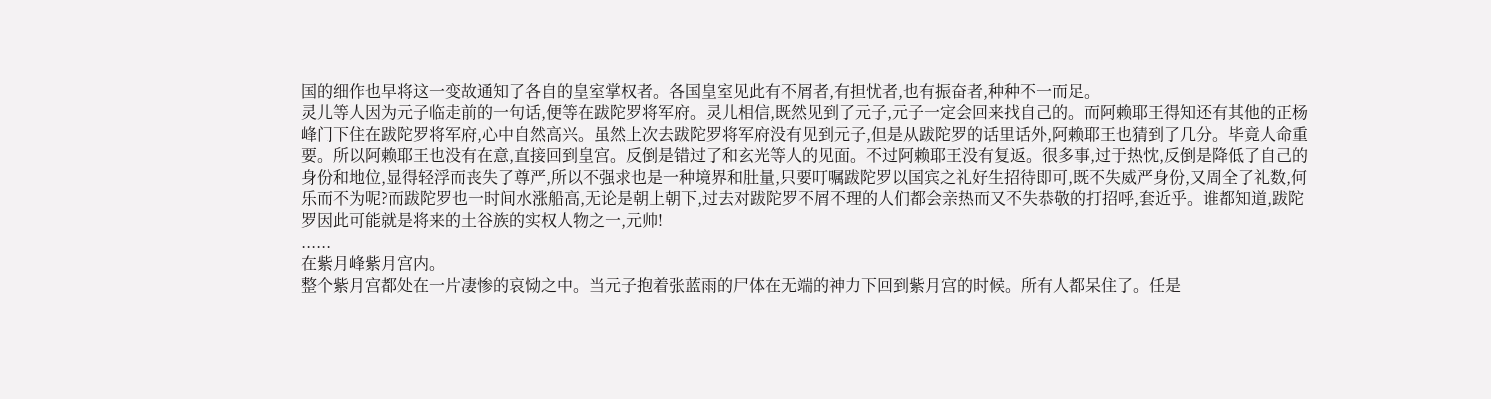国的细作也早将这一变故通知了各自的皇室掌权者。各国皇室见此有不屑者,有担忧者,也有振奋者,种种不一而足。
灵儿等人因为元子临走前的一句话,便等在跋陀罗将军府。灵儿相信,既然见到了元子,元子一定会回来找自己的。而阿赖耶王得知还有其他的正杨峰门下住在跋陀罗将军府,心中自然高兴。虽然上次去跋陀罗将军府没有见到元子,但是从跋陀罗的话里话外,阿赖耶王也猜到了几分。毕竟人命重要。所以阿赖耶王也没有在意,直接回到皇宫。反倒是错过了和玄光等人的见面。不过阿赖耶王没有复返。很多事,过于热忱,反倒是降低了自己的身份和地位,显得轻浮而丧失了尊严,所以不强求也是一种境界和肚量,只要叮嘱跋陀罗以国宾之礼好生招待即可,既不失威严身份,又周全了礼数,何乐而不为呢?而跋陀罗也一时间水涨船高,无论是朝上朝下,过去对跋陀罗不屑不理的人们都会亲热而又不失恭敬的打招呼,套近乎。谁都知道,跋陀罗因此可能就是将来的土谷族的实权人物之一,元帅!
......
在紫月峰紫月宫内。
整个紫月宫都处在一片凄惨的哀恸之中。当元子抱着张蓝雨的尸体在无端的神力下回到紫月宫的时候。所有人都呆住了。任是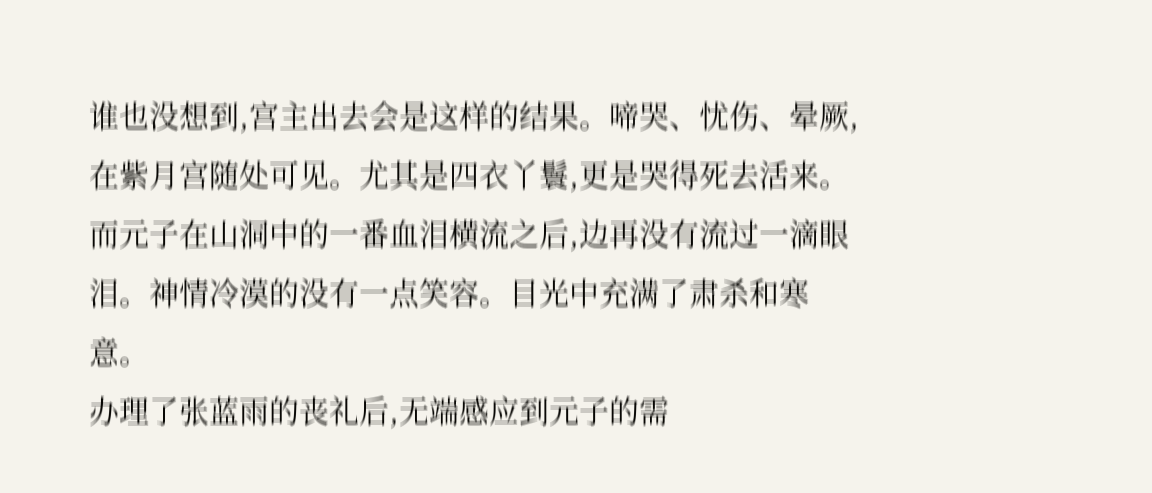谁也没想到,宫主出去会是这样的结果。啼哭、忧伤、晕厥,在紫月宫随处可见。尤其是四衣丫鬟,更是哭得死去活来。而元子在山洞中的一番血泪横流之后,边再没有流过一滴眼泪。神情冷漠的没有一点笑容。目光中充满了肃杀和寒意。
办理了张蓝雨的丧礼后,无端感应到元子的需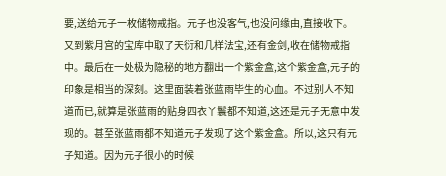要,送给元子一枚储物戒指。元子也没客气,也没问缘由,直接收下。又到紫月宫的宝库中取了天衍和几样法宝,还有金剑,收在储物戒指中。最后在一处极为隐秘的地方翻出一个紫金盒,这个紫金盒,元子的印象是相当的深刻。这里面装着张蓝雨毕生的心血。不过别人不知道而已,就算是张蓝雨的贴身四衣丫鬟都不知道,这还是元子无意中发现的。甚至张蓝雨都不知道元子发现了这个紫金盒。所以,这只有元子知道。因为元子很小的时候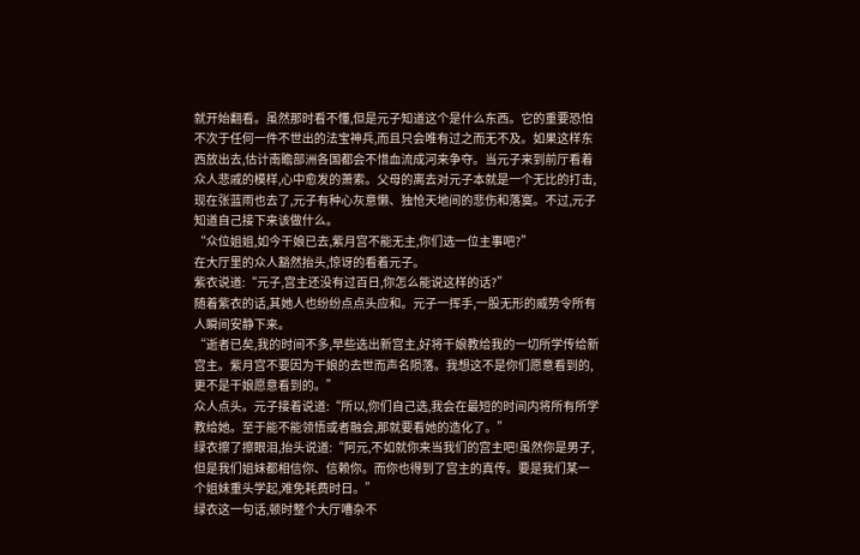就开始翻看。虽然那时看不懂,但是元子知道这个是什么东西。它的重要恐怕不次于任何一件不世出的法宝神兵,而且只会唯有过之而无不及。如果这样东西放出去,估计南瞻部洲各国都会不惜血流成河来争夺。当元子来到前厅看着众人悲戚的模样,心中愈发的萧索。父母的离去对元子本就是一个无比的打击,现在张蓝雨也去了,元子有种心灰意懒、独怆天地间的悲伤和落寞。不过,元子知道自己接下来该做什么。
“众位姐姐,如今干娘已去,紫月宫不能无主,你们选一位主事吧?”
在大厅里的众人豁然抬头,惊讶的看着元子。
紫衣说道:“元子,宫主还没有过百日,你怎么能说这样的话?”
随着紫衣的话,其她人也纷纷点点头应和。元子一挥手,一股无形的威势令所有人瞬间安静下来。
“逝者已矣,我的时间不多,早些选出新宫主,好将干娘教给我的一切所学传给新宫主。紫月宫不要因为干娘的去世而声名陨落。我想这不是你们愿意看到的,更不是干娘愿意看到的。”
众人点头。元子接着说道:“所以,你们自己选,我会在最短的时间内将所有所学教给她。至于能不能领悟或者融会,那就要看她的造化了。”
绿衣擦了擦眼泪,抬头说道:“阿元,不如就你来当我们的宫主吧!虽然你是男子,但是我们姐妹都相信你、信赖你。而你也得到了宫主的真传。要是我们某一个姐妹重头学起,难免耗费时日。”
绿衣这一句话,顿时整个大厅嘈杂不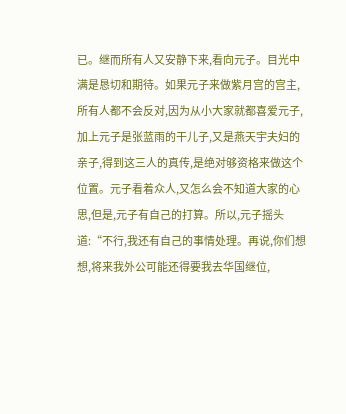已。继而所有人又安静下来,看向元子。目光中满是恳切和期待。如果元子来做紫月宫的宫主,所有人都不会反对,因为从小大家就都喜爱元子,加上元子是张蓝雨的干儿子,又是燕天宇夫妇的亲子,得到这三人的真传,是绝对够资格来做这个位置。元子看着众人,又怎么会不知道大家的心思,但是,元子有自己的打算。所以,元子摇头道:“不行,我还有自己的事情处理。再说,你们想想,将来我外公可能还得要我去华国继位,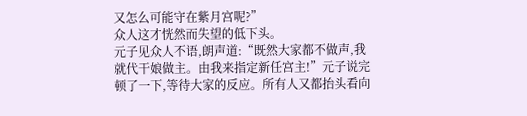又怎么可能守在紫月宫呢?”
众人这才恍然而失望的低下头。
元子见众人不语,朗声道:“既然大家都不做声,我就代干娘做主。由我来指定新任宫主!”元子说完顿了一下,等待大家的反应。所有人又都抬头看向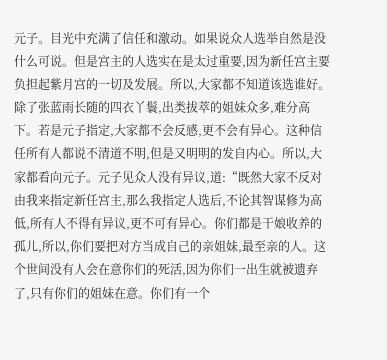元子。目光中充满了信任和激动。如果说众人选举自然是没什么可说。但是宫主的人选实在是太过重要,因为新任宫主要负担起紫月宫的一切及发展。所以,大家都不知道该选谁好。除了张蓝雨长随的四衣丫鬟,出类拔萃的姐妹众多,难分高下。若是元子指定,大家都不会反感,更不会有异心。这种信任所有人都说不清道不明,但是又明明的发自内心。所以,大家都看向元子。元子见众人没有异议,道:“既然大家不反对由我来指定新任宫主,那么我指定人选后,不论其智谋修为高低,所有人不得有异议,更不可有异心。你们都是干娘收养的孤儿,所以,你们要把对方当成自己的亲姐妹,最至亲的人。这个世间没有人会在意你们的死活,因为你们一出生就被遗弃了,只有你们的姐妹在意。你们有一个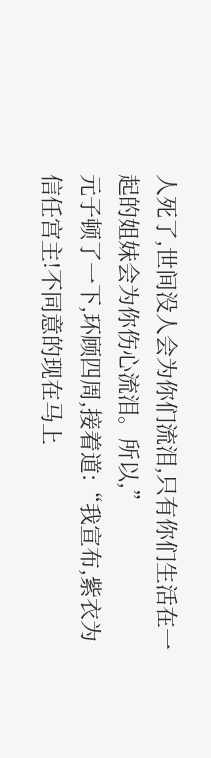人死了,世间没人会为你们流泪,只有你们生活在一起的姐妹会为你伤心流泪。所以,”
元子顿了一下,环顾四周,接着道:“我宣布,紫衣为信任宫主!不同意的现在马上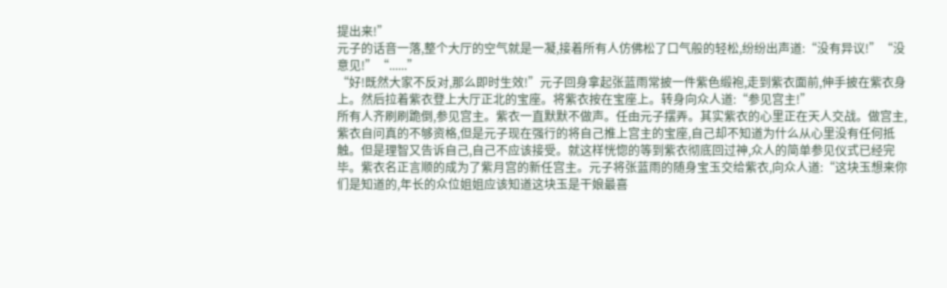提出来!”
元子的话音一落,整个大厅的空气就是一凝,接着所有人仿佛松了口气般的轻松,纷纷出声道:“没有异议!”“没意见!”“......”
“好!既然大家不反对,那么即时生效!”元子回身拿起张蓝雨常披一件紫色缎袍,走到紫衣面前,伸手披在紫衣身上。然后拉着紫衣登上大厅正北的宝座。将紫衣按在宝座上。转身向众人道:“参见宫主!”
所有人齐刷刷跪倒,参见宫主。紫衣一直默默不做声。任由元子摆弄。其实紫衣的心里正在天人交战。做宫主,紫衣自问真的不够资格,但是元子现在强行的将自己推上宫主的宝座,自己却不知道为什么从心里没有任何抵触。但是理智又告诉自己,自己不应该接受。就这样恍惚的等到紫衣彻底回过神,众人的简单参见仪式已经完毕。紫衣名正言顺的成为了紫月宫的新任宫主。元子将张蓝雨的随身宝玉交给紫衣,向众人道:“这块玉想来你们是知道的,年长的众位姐姐应该知道这块玉是干娘最喜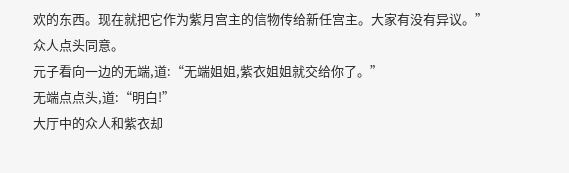欢的东西。现在就把它作为紫月宫主的信物传给新任宫主。大家有没有异议。”
众人点头同意。
元子看向一边的无端,道:“无端姐姐,紫衣姐姐就交给你了。”
无端点点头,道:“明白!”
大厅中的众人和紫衣却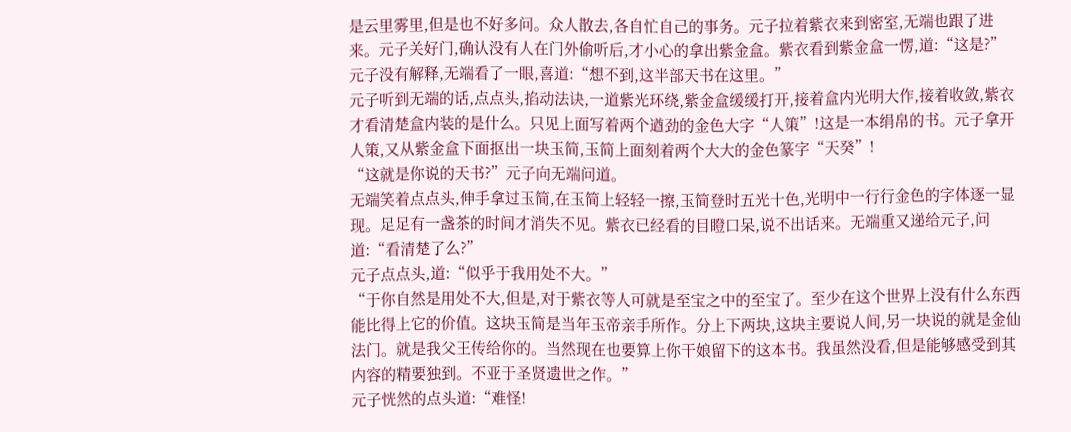是云里雾里,但是也不好多问。众人散去,各自忙自己的事务。元子拉着紫衣来到密室,无端也跟了进来。元子关好门,确认没有人在门外偷听后,才小心的拿出紫金盒。紫衣看到紫金盒一愣,道:“这是?”
元子没有解释,无端看了一眼,喜道:“想不到,这半部天书在这里。”
元子听到无端的话,点点头,掐动法诀,一道紫光环绕,紫金盒缓缓打开,接着盒内光明大作,接着收敛,紫衣才看清楚盒内装的是什么。只见上面写着两个遒劲的金色大字“人策”!这是一本绢帛的书。元子拿开人策,又从紫金盒下面抠出一块玉简,玉简上面刻着两个大大的金色篆字“天癸”!
“这就是你说的天书?”元子向无端问道。
无端笑着点点头,伸手拿过玉简,在玉简上轻轻一擦,玉简登时五光十色,光明中一行行金色的字体逐一显现。足足有一盏茶的时间才消失不见。紫衣已经看的目瞪口呆,说不出话来。无端重又递给元子,问道:“看清楚了么?”
元子点点头,道:“似乎于我用处不大。”
“于你自然是用处不大,但是,对于紫衣等人可就是至宝之中的至宝了。至少在这个世界上没有什么东西能比得上它的价值。这块玉简是当年玉帝亲手所作。分上下两块,这块主要说人间,另一块说的就是金仙法门。就是我父王传给你的。当然现在也要算上你干娘留下的这本书。我虽然没看,但是能够感受到其内容的精要独到。不亚于圣贤遗世之作。”
元子恍然的点头道:“难怪!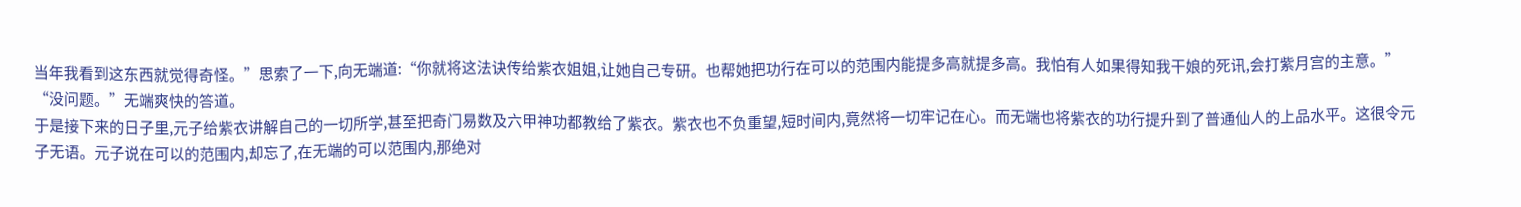当年我看到这东西就觉得奇怪。”思索了一下,向无端道:“你就将这法诀传给紫衣姐姐,让她自己专研。也帮她把功行在可以的范围内能提多高就提多高。我怕有人如果得知我干娘的死讯,会打紫月宫的主意。”
“没问题。”无端爽快的答道。
于是接下来的日子里,元子给紫衣讲解自己的一切所学,甚至把奇门易数及六甲神功都教给了紫衣。紫衣也不负重望,短时间内,竟然将一切牢记在心。而无端也将紫衣的功行提升到了普通仙人的上品水平。这很令元子无语。元子说在可以的范围内,却忘了,在无端的可以范围内,那绝对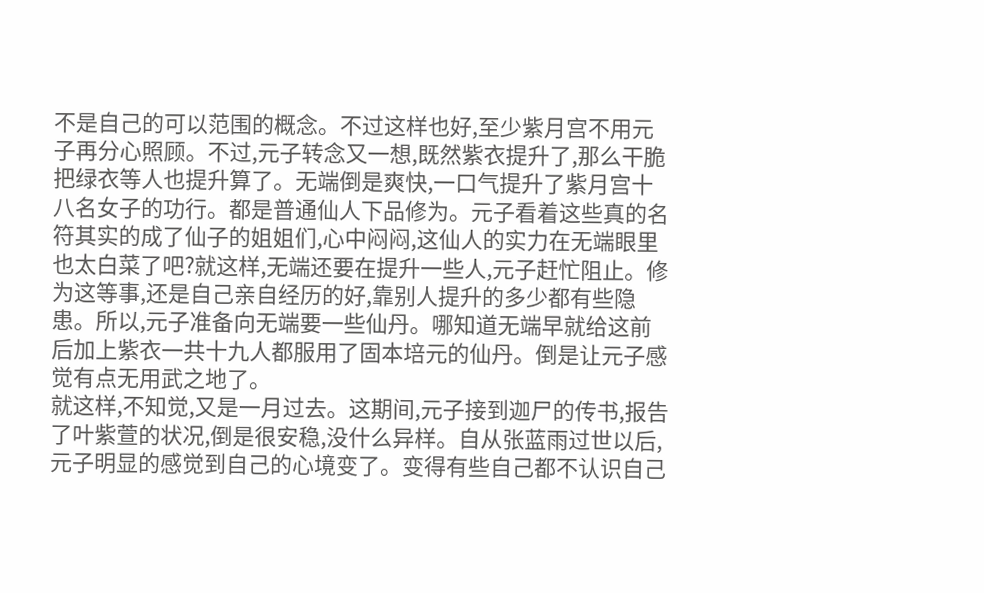不是自己的可以范围的概念。不过这样也好,至少紫月宫不用元子再分心照顾。不过,元子转念又一想,既然紫衣提升了,那么干脆把绿衣等人也提升算了。无端倒是爽快,一口气提升了紫月宫十八名女子的功行。都是普通仙人下品修为。元子看着这些真的名符其实的成了仙子的姐姐们,心中闷闷,这仙人的实力在无端眼里也太白菜了吧?就这样,无端还要在提升一些人,元子赶忙阻止。修为这等事,还是自己亲自经历的好,靠别人提升的多少都有些隐患。所以,元子准备向无端要一些仙丹。哪知道无端早就给这前后加上紫衣一共十九人都服用了固本培元的仙丹。倒是让元子感觉有点无用武之地了。
就这样,不知觉,又是一月过去。这期间,元子接到迦尸的传书,报告了叶紫萱的状况,倒是很安稳,没什么异样。自从张蓝雨过世以后,元子明显的感觉到自己的心境变了。变得有些自己都不认识自己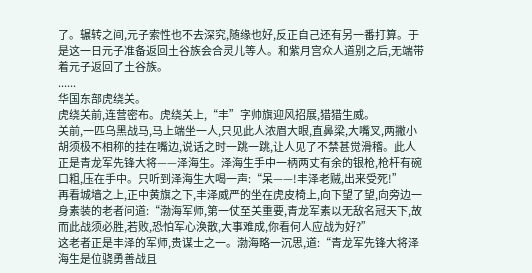了。辗转之间,元子索性也不去深究,随缘也好,反正自己还有另一番打算。于是这一日元子准备返回土谷族会合灵儿等人。和紫月宫众人道别之后,无端带着元子返回了土谷族。
......
华国东部虎绕关。
虎绕关前,连营密布。虎绕关上,“丰”字帅旗迎风招展,猎猎生威。
关前,一匹乌黑战马,马上端坐一人,只见此人浓眉大眼,直鼻梁,大嘴叉,两撇小胡须极不相称的挂在嘴边,说话之时一跳一跳,让人见了不禁甚觉滑稽。此人正是青龙军先锋大将——泽海生。泽海生手中一柄两丈有余的银枪,枪杆有碗口粗,压在手中。只听到泽海生大喝一声:“呆——!丰泽老贼,出来受死!”
再看城墙之上,正中黄旗之下,丰泽威严的坐在虎皮椅上,向下望了望,向旁边一身素装的老者问道:“渤海军师,第一仗至关重要,青龙军素以无敌名冠天下,故而此战须必胜,若败,恐怕军心涣散,大事难成,你看何人应战为好?”
这老者正是丰泽的军师,贵谋士之一。渤海略一沉思,道:“青龙军先锋大将泽海生是位骁勇善战且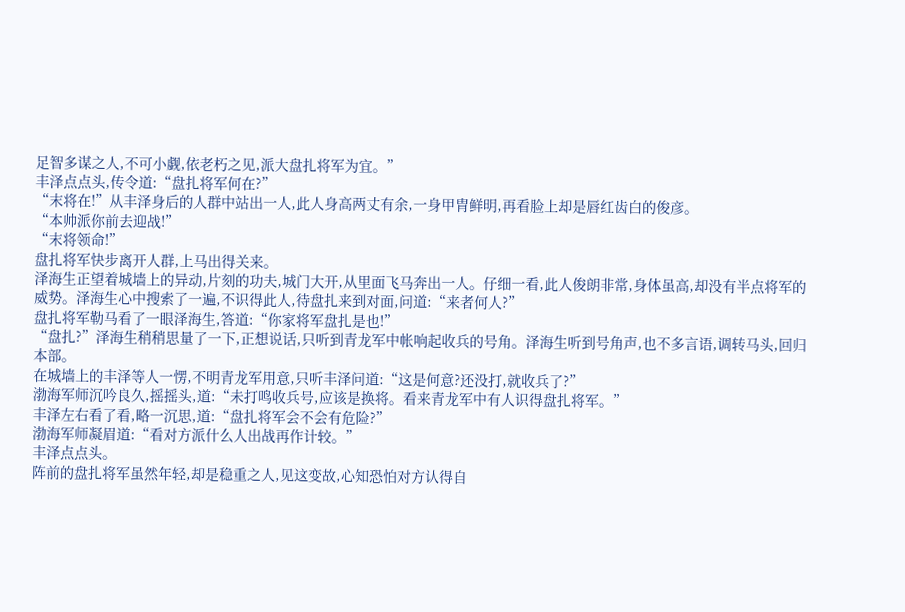足智多谋之人,不可小觑,依老朽之见,派大盘扎将军为宜。”
丰泽点点头,传令道:“盘扎将军何在?”
“末将在!”从丰泽身后的人群中站出一人,此人身高两丈有余,一身甲胄鲜明,再看脸上却是唇红齿白的俊彦。
“本帅派你前去迎战!”
“末将领命!”
盘扎将军快步离开人群,上马出得关来。
泽海生正望着城墙上的异动,片刻的功夫,城门大开,从里面飞马奔出一人。仔细一看,此人俊朗非常,身体虽高,却没有半点将军的威势。泽海生心中搜索了一遍,不识得此人,待盘扎来到对面,问道:“来者何人?”
盘扎将军勒马看了一眼泽海生,答道:“你家将军盘扎是也!”
“盘扎?”泽海生稍稍思量了一下,正想说话,只听到青龙军中帐响起收兵的号角。泽海生听到号角声,也不多言语,调转马头,回归本部。
在城墙上的丰泽等人一愣,不明青龙军用意,只听丰泽问道:“这是何意?还没打,就收兵了?”
渤海军师沉吟良久,摇摇头,道:“未打鸣收兵号,应该是换将。看来青龙军中有人识得盘扎将军。”
丰泽左右看了看,略一沉思,道:“盘扎将军会不会有危险?”
渤海军师凝眉道:“看对方派什么人出战再作计较。”
丰泽点点头。
阵前的盘扎将军虽然年轻,却是稳重之人,见这变故,心知恐怕对方认得自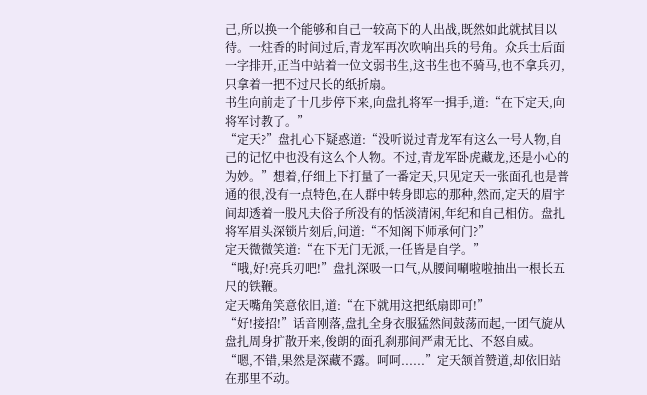己,所以换一个能够和自己一较高下的人出战,既然如此就拭目以待。一炷香的时间过后,青龙军再次吹响出兵的号角。众兵士后面一字排开,正当中站着一位文弱书生,这书生也不骑马,也不拿兵刃,只拿着一把不过尺长的纸折扇。
书生向前走了十几步停下来,向盘扎将军一揖手,道:“在下定天,向将军讨教了。”
“定天?”盘扎心下疑惑道:“没听说过青龙军有这么一号人物,自己的记忆中也没有这么个人物。不过,青龙军卧虎藏龙,还是小心的为妙。”想着,仔细上下打量了一番定天,只见定天一张面孔也是普通的很,没有一点特色,在人群中转身即忘的那种,然而,定天的眉宇间却透着一股凡夫俗子所没有的恬淡清闲,年纪和自己相仿。盘扎将军眉头深锁片刻后,问道:“不知阁下师承何门?”
定天微微笑道:“在下无门无派,一任皆是自学。”
“哦,好!亮兵刃吧!”盘扎深吸一口气,从腰间唰啦啦抽出一根长五尺的铁鞭。
定天嘴角笑意依旧,道:“在下就用这把纸扇即可!”
“好!接招!”话音刚落,盘扎全身衣服猛然间鼓荡而起,一团气旋从盘扎周身扩散开来,俊朗的面孔刹那间严肃无比、不怒自威。
“嗯,不错,果然是深藏不露。呵呵......”定天颔首赞道,却依旧站在那里不动。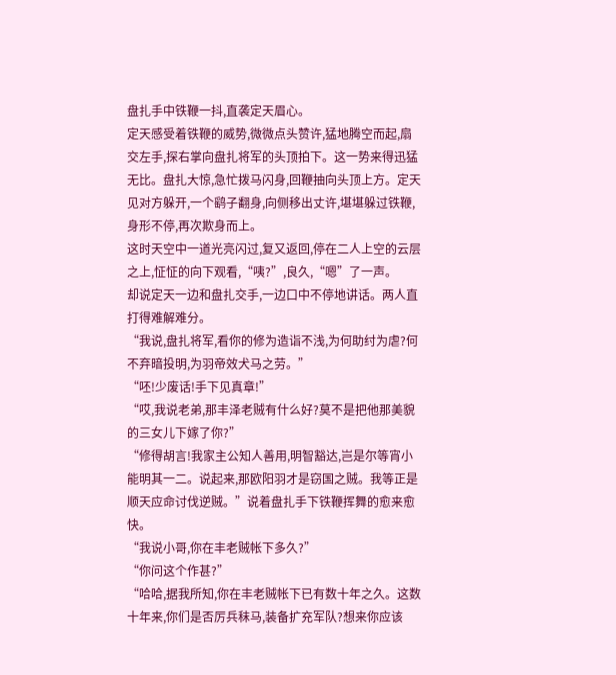盘扎手中铁鞭一抖,直袭定天眉心。
定天感受着铁鞭的威势,微微点头赞许,猛地腾空而起,扇交左手,探右掌向盘扎将军的头顶拍下。这一势来得迅猛无比。盘扎大惊,急忙拨马闪身,回鞭抽向头顶上方。定天见对方躲开,一个鹞子翻身,向侧移出丈许,堪堪躲过铁鞭,身形不停,再次欺身而上。
这时天空中一道光亮闪过,复又返回,停在二人上空的云层之上,怔怔的向下观看,“咦?”,良久,“嗯”了一声。
却说定天一边和盘扎交手,一边口中不停地讲话。两人直打得难解难分。
“我说,盘扎将军,看你的修为造诣不浅,为何助纣为虐?何不弃暗投明,为羽帝效犬马之劳。”
“呸!少废话!手下见真章!”
“哎,我说老弟,那丰泽老贼有什么好?莫不是把他那美貌的三女儿下嫁了你?”
“修得胡言!我家主公知人善用,明智豁达,岂是尔等宵小能明其一二。说起来,那欧阳羽才是窃国之贼。我等正是顺天应命讨伐逆贼。”说着盘扎手下铁鞭挥舞的愈来愈快。
“我说小哥,你在丰老贼帐下多久?”
“你问这个作甚?”
“哈哈,据我所知,你在丰老贼帐下已有数十年之久。这数十年来,你们是否厉兵秣马,装备扩充军队?想来你应该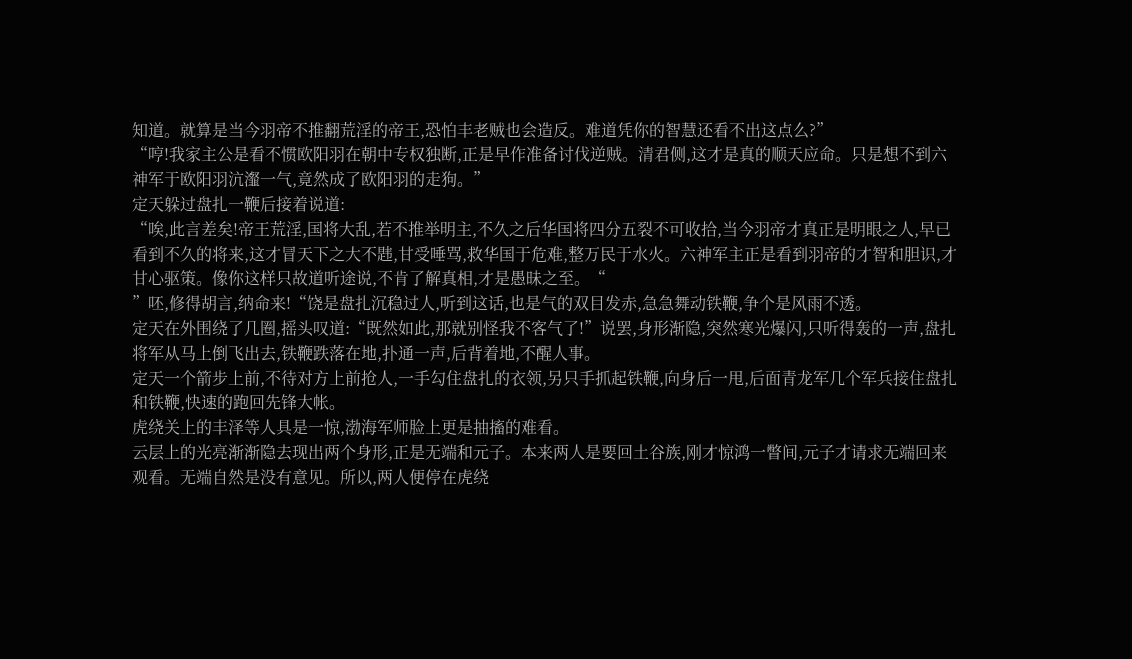知道。就算是当今羽帝不推翻荒淫的帝王,恐怕丰老贼也会造反。难道凭你的智慧还看不出这点么?”
“哼!我家主公是看不惯欧阳羽在朝中专权独断,正是早作准备讨伐逆贼。清君侧,这才是真的顺天应命。只是想不到六神军于欧阳羽沆瀣一气,竟然成了欧阳羽的走狗。”
定天躲过盘扎一鞭后接着说道:
“唉,此言差矣!帝王荒淫,国将大乱,若不推举明主,不久之后华国将四分五裂不可收拾,当今羽帝才真正是明眼之人,早已看到不久的将来,这才冒天下之大不韪,甘受唾骂,救华国于危难,整万民于水火。六神军主正是看到羽帝的才智和胆识,才甘心驱策。像你这样只故道听途说,不肯了解真相,才是愚昧之至。“
”呸,修得胡言,纳命来!“饶是盘扎沉稳过人,听到这话,也是气的双目发赤,急急舞动铁鞭,争个是风雨不透。
定天在外围绕了几圈,摇头叹道:“既然如此,那就别怪我不客气了!”说罢,身形渐隐,突然寒光爆闪,只听得轰的一声,盘扎将军从马上倒飞出去,铁鞭跌落在地,扑通一声,后背着地,不醒人事。
定天一个箭步上前,不待对方上前抢人,一手勾住盘扎的衣领,另只手抓起铁鞭,向身后一甩,后面青龙军几个军兵接住盘扎和铁鞭,快速的跑回先锋大帐。
虎绕关上的丰泽等人具是一惊,渤海军师脸上更是抽搐的难看。
云层上的光亮渐渐隐去现出两个身形,正是无端和元子。本来两人是要回土谷族,刚才惊鸿一瞥间,元子才请求无端回来观看。无端自然是没有意见。所以,两人便停在虎绕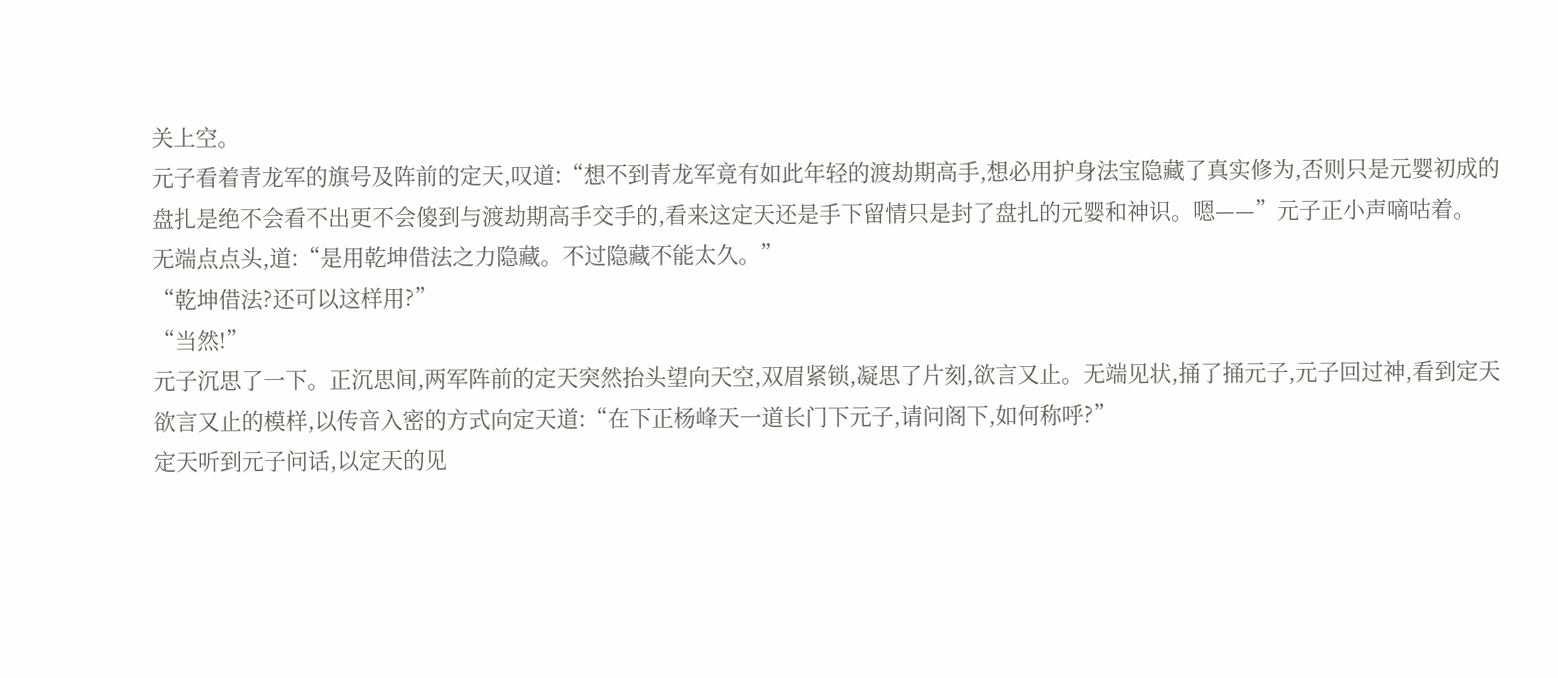关上空。
元子看着青龙军的旗号及阵前的定天,叹道:“想不到青龙军竟有如此年轻的渡劫期高手,想必用护身法宝隐藏了真实修为,否则只是元婴初成的盘扎是绝不会看不出更不会傻到与渡劫期高手交手的,看来这定天还是手下留情只是封了盘扎的元婴和神识。嗯——”元子正小声嘀咕着。
无端点点头,道:“是用乾坤借法之力隐藏。不过隐藏不能太久。”
“乾坤借法?还可以这样用?”
“当然!”
元子沉思了一下。正沉思间,两军阵前的定天突然抬头望向天空,双眉紧锁,凝思了片刻,欲言又止。无端见状,捅了捅元子,元子回过神,看到定天欲言又止的模样,以传音入密的方式向定天道:“在下正杨峰天一道长门下元子,请问阁下,如何称呼?”
定天听到元子问话,以定天的见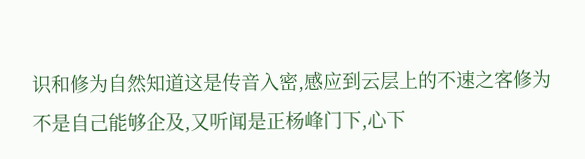识和修为自然知道这是传音入密,感应到云层上的不速之客修为不是自己能够企及,又听闻是正杨峰门下,心下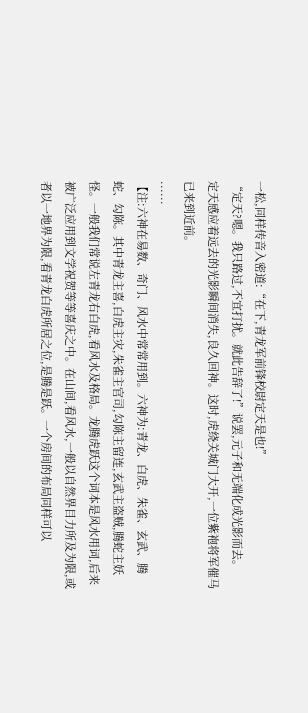一松,同样传音入密道:“在下,青龙军前锋校尉定天是也!”
“定天?嗯。我只路过,不宜打扰。就此告辞了!”说罢,元子和无端化成光影而去。
定天感应着远去的光影瞬间消失,良久回神。这时,虎绕关城门大开,一位紫袍将军催马已来到近前。
......
【注:六神在易数、奇门、风水中常常用到。六神为:青龙、白虎、朱雀、玄武、腾蛇、勾陈。其中青龙主喜,白虎主灾,朱雀主官司,勾陈主留连,玄武主盗贼,腾蛇主妖怪。一般我们常说左青龙右白虎,看风水及格局。龙腾虎跃这个词本是风水用词,后来被广泛应用到文学祝贺等等喜庆之中。在山间,看风水,一般以自然界目力所及为限,或者以一地界为限,看青龙白虎所居之位,是腾是跃。一个房间的布局同样可以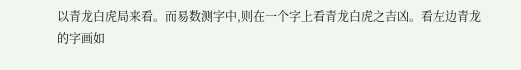以青龙白虎局来看。而易数测字中,则在一个字上看青龙白虎之吉凶。看左边青龙的字画如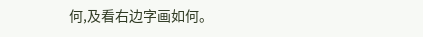何,及看右边字画如何。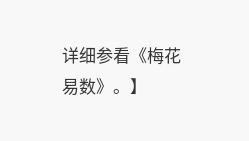详细参看《梅花易数》。】